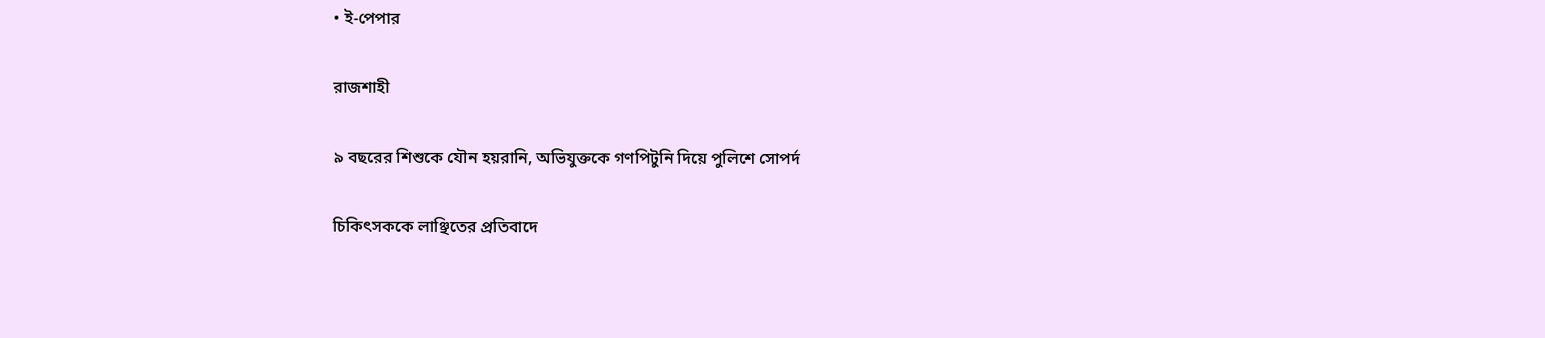• ই-পেপার

রাজশাহী

৯ বছরের শিশুকে যৌন হয়রানি, অভিযুক্তকে গণপিটুনি দিয়ে পুলিশে সোপর্দ

চিকিৎসককে লাঞ্ছিতের প্রতিবাদে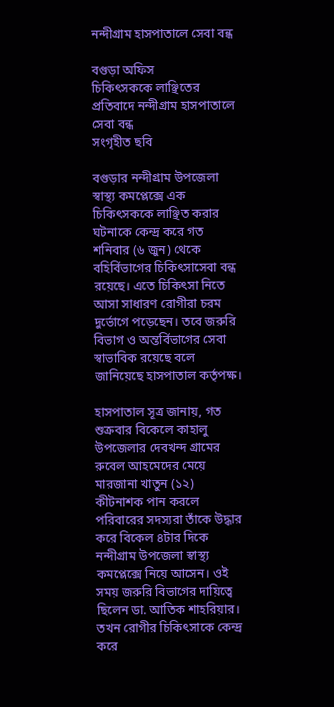নন্দীগ্রাম হাসপাতালে সেবা বন্ধ

বগুড়া অফিস
চিকিৎসককে লাঞ্ছিতের প্রতিবাদে নন্দীগ্রাম হাসপাতালে সেবা বন্ধ
সংগৃহীত ছবি

বগুড়ার নন্দীগ্রাম উপজেলা স্বাস্থ্য কমপ্লেক্সে এক চিকিৎসককে লাঞ্ছিত করার ঘটনাকে কেন্দ্র করে গত শনিবার (৬ জুন) থেকে বহির্বিভাগের চিকিৎসাসেবা বন্ধ রয়েছে। এতে চিকিৎসা নিতে আসা সাধারণ রোগীরা চরম দুর্ভোগে পড়েছেন। তবে জরুরি বিভাগ ও অন্তর্বিভাগের সেবা স্বাভাবিক রয়েছে বলে জানিয়েছে হাসপাতাল কর্তৃপক্ষ।

হাসপাতাল সূত্র জানায়, গত শুক্রবার বিকেলে কাহালু উপজেলার দেবখন্দ গ্রামের রুবেল আহমেদের মেয়ে মারজানা খাতুন (১২) কীটনাশক পান করলে পরিবারের সদস্যরা তাঁকে উদ্ধার করে বিকেল ৪টার দিকে নন্দীগ্রাম উপজেলা স্বাস্থ্য কমপ্লেক্সে নিয়ে আসেন। ওই সময় জরুরি বিভাগের দায়িত্বে ছিলেন ডা. আতিক শাহরিয়ার। তখন রোগীর চিকিৎসাকে কেন্দ্র করে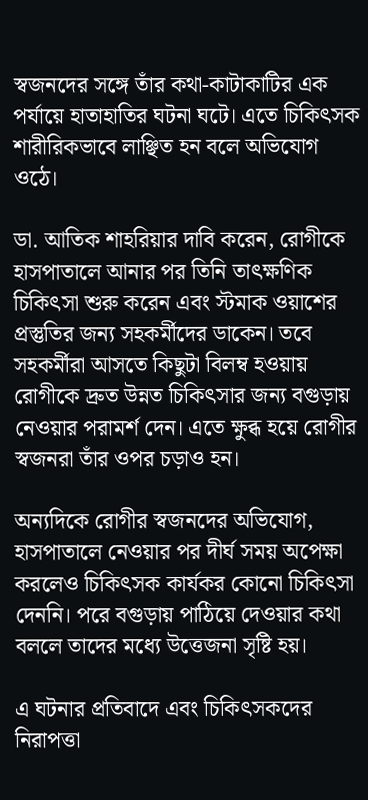স্বজনদের সঙ্গে তাঁর কথা-কাটাকাটির এক পর্যায়ে হাতাহাতির ঘটনা ঘটে। এতে চিকিৎসক শারীরিকভাবে লাঞ্ছিত হন বলে অভিযোগ ওঠে।

ডা. আতিক শাহরিয়ার দাবি করেন, রোগীকে হাসপাতালে আনার পর তিনি তাৎক্ষণিক চিকিৎসা শুরু করেন এবং স্টমাক ওয়াশের প্রস্তুতির জন্য সহকর্মীদের ডাকেন। তবে সহকর্মীরা আসতে কিছুটা বিলম্ব হওয়ায় রোগীকে দ্রুত উন্নত চিকিৎসার জন্য বগুড়ায় নেওয়ার পরামর্শ দেন। এতে ক্ষুব্ধ হয়ে রোগীর স্বজনরা তাঁর ওপর চড়াও হন।

অন্যদিকে রোগীর স্বজনদের অভিযোগ, হাসপাতালে নেওয়ার পর দীর্ঘ সময় অপেক্ষা করলেও চিকিৎসক কার্যকর কোনো চিকিৎসা দেননি। পরে বগুড়ায় পাঠিয়ে দেওয়ার কথা বললে তাদের মধ্যে উত্তেজনা সৃষ্টি হয়।

এ ঘটনার প্রতিবাদে এবং চিকিৎসকদের নিরাপত্তা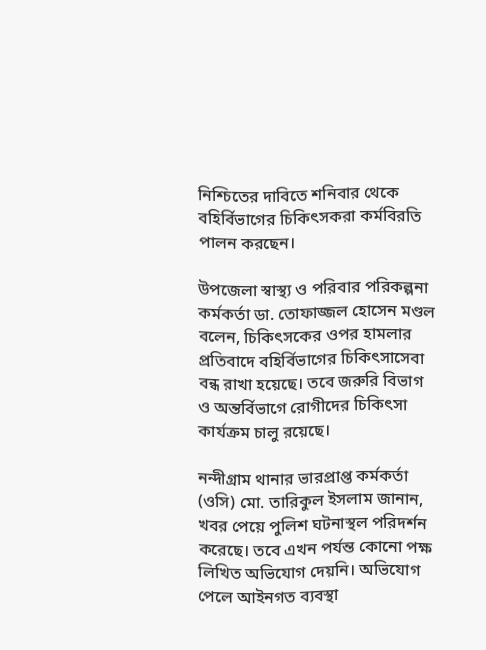নিশ্চিতের দাবিতে শনিবার থেকে বহির্বিভাগের চিকিৎসকরা কর্মবিরতি পালন করছেন।

উপজেলা স্বাস্থ্য ও পরিবার পরিকল্পনা কর্মকর্তা ডা. তোফাজ্জল হোসেন মণ্ডল বলেন, চিকিৎসকের ওপর হামলার প্রতিবাদে বহির্বিভাগের চিকিৎসাসেবা বন্ধ রাখা হয়েছে। তবে জরুরি বিভাগ ও অন্তর্বিভাগে রোগীদের চিকিৎসা কার্যক্রম চালু রয়েছে।

নন্দীগ্রাম থানার ভারপ্রাপ্ত কর্মকর্তা (ওসি) মো. তারিকুল ইসলাম জানান, খবর পেয়ে পুলিশ ঘটনাস্থল পরিদর্শন করেছে। তবে এখন পর্যন্ত কোনো পক্ষ লিখিত অভিযোগ দেয়নি। অভিযোগ পেলে আইনগত ব্যবস্থা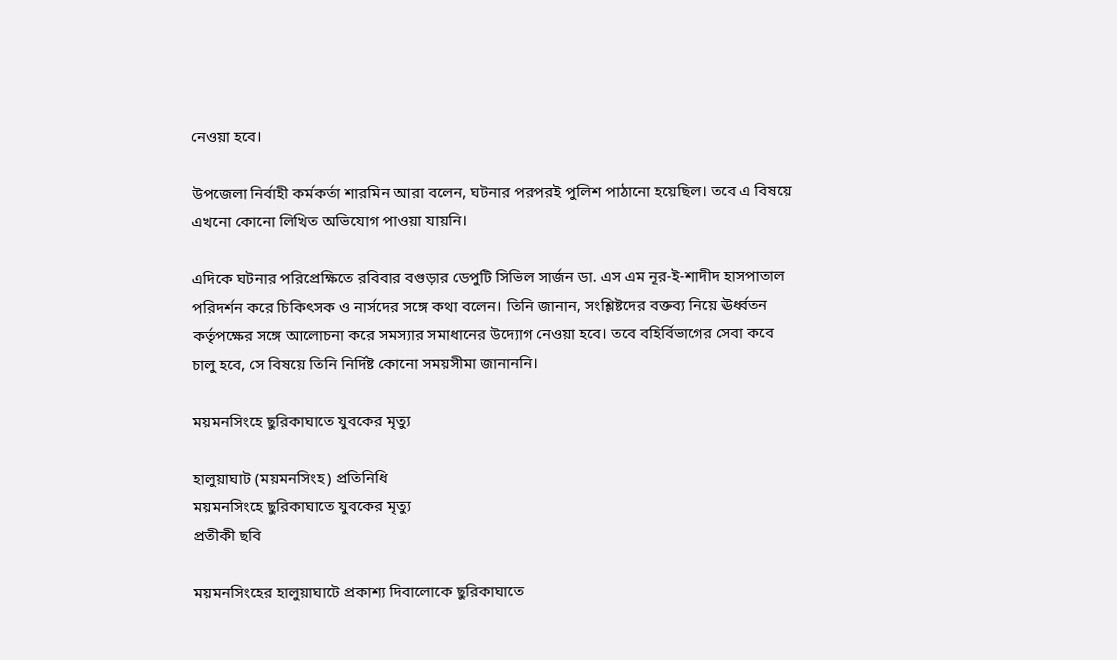নেওয়া হবে।

উপজেলা নির্বাহী কর্মকর্তা শারমিন আরা বলেন, ঘটনার পরপরই পুলিশ পাঠানো হয়েছিল। তবে এ বিষয়ে এখনো কোনো লিখিত অভিযোগ পাওয়া যায়নি।

এদিকে ঘটনার পরিপ্রেক্ষিতে রবিবার বগুড়ার ডেপুটি সিভিল সার্জন ডা. এস এম নূর-ই-শাদীদ হাসপাতাল পরিদর্শন করে চিকিৎসক ও নার্সদের সঙ্গে কথা বলেন। তিনি জানান, সংশ্লিষ্টদের বক্তব্য নিয়ে ঊর্ধ্বতন কর্তৃপক্ষের সঙ্গে আলোচনা করে সমস্যার সমাধানের উদ্যোগ নেওয়া হবে। তবে বহির্বিভাগের সেবা কবে চালু হবে, সে বিষয়ে তিনি নির্দিষ্ট কোনো সময়সীমা জানাননি।

ময়মনসিংহে ছুরিকাঘাতে যুবকের মৃত্যু

হালুয়াঘাট (ময়মনসিংহ) প্রতিনিধি
ময়মনসিংহে ছুরিকাঘাতে যুবকের মৃত্যু
প্রতীকী ছবি

ময়মনসিংহের হালুয়াঘাটে প্রকাশ্য দিবালোকে ছুরিকাঘাতে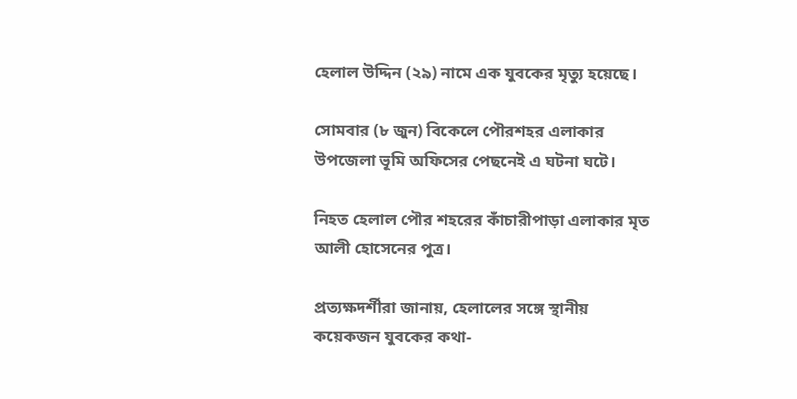হেলাল উদ্দিন (২৯) নামে এক যুবকের মৃত্যু হয়েছে।

সোমবার (৮ জুন) বিকেলে পৌরশহর এলাকার উপজেলা ভূমি অফিসের পেছনেই এ ঘটনা ঘটে।

নিহত হেলাল পৌর শহরের কাঁচারীপাড়া এলাকার মৃত আলী হোসেনের পুত্র।

প্রত্যক্ষদর্শীরা জানায়, হেলালের সঙ্গে স্থানীয় কয়েকজন যুবকের কথা-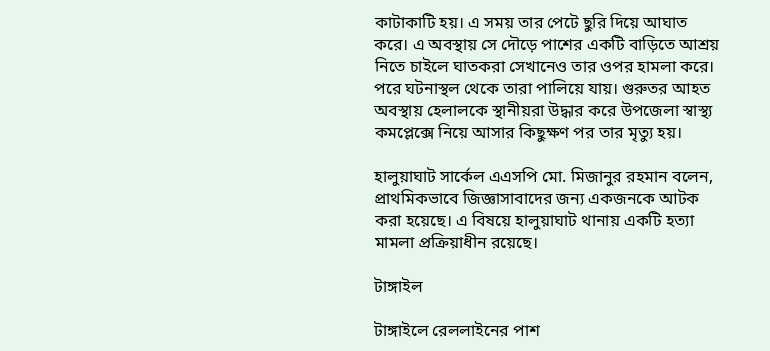কাটাকাটি হয়। এ সময় তার পেটে ছুরি দিয়ে আঘাত করে। এ অবস্থায় সে দৌড়ে পাশের একটি বাড়িতে আশ্রয় নিতে চাইলে ঘাতকরা সেখানেও তার ওপর হামলা করে। পরে ঘটনাস্থল থেকে তারা পালিয়ে যায়। গুরুতর আহত অবস্থায় হেলালকে স্থানীয়রা উদ্ধার করে উপজেলা স্বাস্থ্য কমপ্লেক্সে নিয়ে আসার কিছুক্ষণ পর তার মৃত্যু হয়।

হালুয়াঘাট সার্কেল এএসপি মো. মিজানুর রহমান বলেন, প্রাথমিকভাবে জিজ্ঞাসাবাদের জন্য একজনকে আটক করা হয়েছে। এ বিষয়ে হালুয়াঘাট থানায় একটি হত্যা মামলা প্রক্রিয়াধীন রয়েছে।

টাঙ্গাইল

টাঙ্গাইলে রেললাইনের পাশ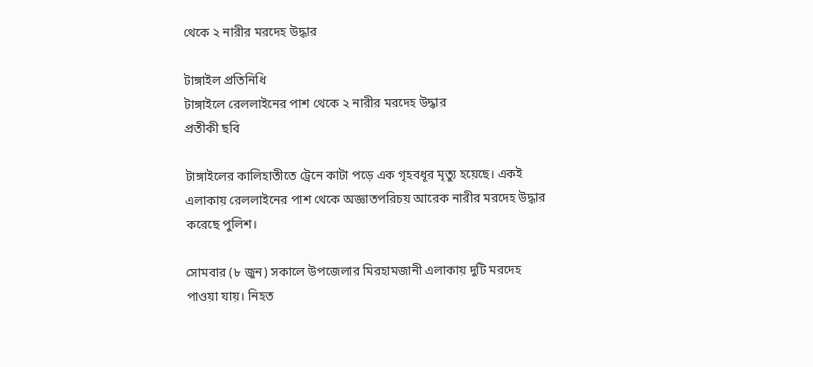থেকে ২ নারীর মরদেহ উদ্ধার

টাঙ্গাইল প্রতিনিধি
টাঙ্গাইলে রেললাইনের পাশ থেকে ২ নারীর মরদেহ উদ্ধার
প্রতীকী ছবি

টাঙ্গাইলের কালিহাতীতে ট্রেনে কাটা পড়ে এক গৃহবধূর মৃত্যু হয়েছে। একই এলাকায় রেললাইনের পাশ থেকে অজ্ঞাতপরিচয় আরেক নারীর মরদেহ উদ্ধার করেছে পুলিশ।

সোমবার (৮ জুন) সকালে উপজেলার মিরহামজানী এলাকায় দুটি মরদেহ পাওয়া যায়। নিহত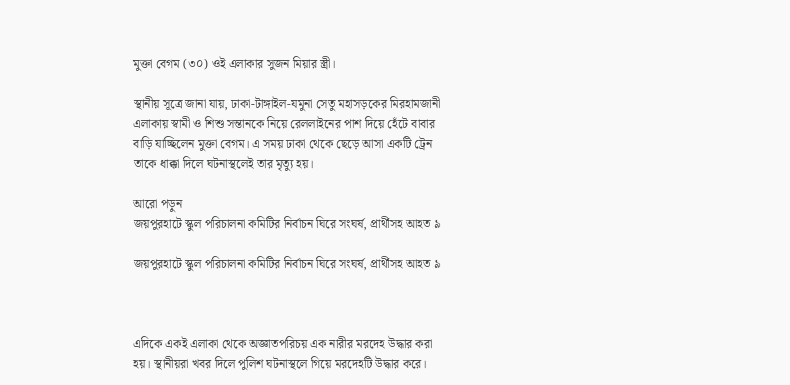মুক্তা বেগম (৩০) ওই এলাকার সুজন মিয়ার স্ত্রী।

স্থানীয় সূত্রে জানা যায়, ঢাকা-টাঙ্গাইল-যমুনা সেতু মহাসড়কের মিরহামজানী এলাকায় স্বামী ও শিশু সন্তানকে নিয়ে রেললাইনের পাশ দিয়ে হেঁটে বাবার বাড়ি যাচ্ছিলেন মুক্তা বেগম। এ সময় ঢাকা থেকে ছেড়ে আসা একটি ট্রেন তাকে ধাক্কা দিলে ঘটনাস্থলেই তার মৃত্যু হয়।

আরো পড়ুন
জয়পুরহাটে স্কুল পরিচালনা কমিটির নির্বাচন ঘিরে সংঘর্ষ, প্রার্থীসহ আহত ৯

জয়পুরহাটে স্কুল পরিচালনা কমিটির নির্বাচন ঘিরে সংঘর্ষ, প্রার্থীসহ আহত ৯



এদিকে একই এলাকা থেকে অজ্ঞাতপরিচয় এক নারীর মরদেহ উদ্ধার করা হয়। স্থানীয়রা খবর দিলে পুলিশ ঘটনাস্থলে গিয়ে মরদেহটি উদ্ধার করে।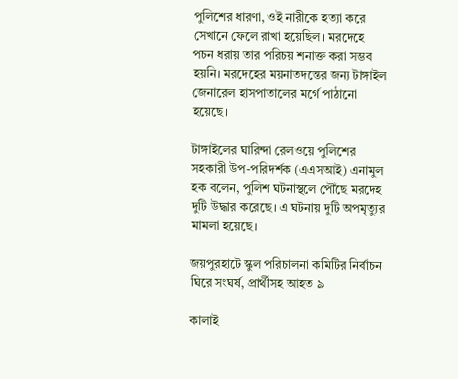পুলিশের ধারণা, ওই নারীকে হত্যা করে সেখানে ফেলে রাখা হয়েছিল। মরদেহে পচন ধরায় তার পরিচয় শনাক্ত করা সম্ভব হয়নি। মরদেহের ময়নাতদন্তের জন্য টাঙ্গাইল জেনারেল হাসপাতালের মর্গে পাঠানো হয়েছে।

টাঙ্গাইলের ঘারিন্দা রেলওয়ে পুলিশের সহকারী উপ-পরিদর্শক (এএসআই) এনামুল হক বলেন, পুলিশ ঘটনাস্থলে পৌঁছে মরদেহ দুটি উদ্ধার করেছে। এ ঘটনায় দুটি অপমৃত্যুর মামলা হয়েছে।

জয়পুরহাটে স্কুল পরিচালনা কমিটির নির্বাচন ঘিরে সংঘর্ষ, প্রার্থীসহ আহত ৯

কালাই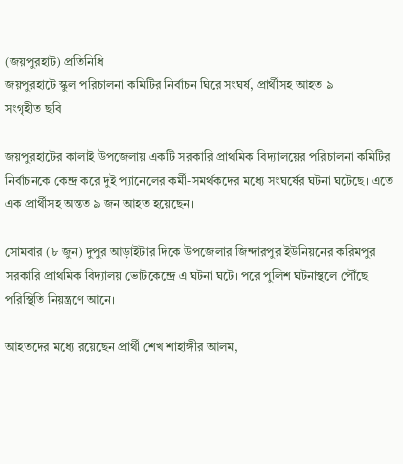(জয়পুরহাট) প্রতিনিধি
জয়পুরহাটে স্কুল পরিচালনা কমিটির নির্বাচন ঘিরে সংঘর্ষ, প্রার্থীসহ আহত ৯
সংগৃহীত ছবি

জয়পুরহাটের কালাই উপজেলায় একটি সরকারি প্রাথমিক বিদ্যালয়ের পরিচালনা কমিটির নির্বাচনকে কেন্দ্র করে দুই প্যানেলের কর্মী-সমর্থকদের মধ্যে সংঘর্ষের ঘটনা ঘটেছে। এতে এক প্রার্থীসহ অন্তত ৯ জন আহত হয়েছেন।

সোমবার (৮ জুন) দুপুর আড়াইটার দিকে উপজেলার জিন্দারপুর ইউনিয়নের করিমপুর সরকারি প্রাথমিক বিদ্যালয় ভোটকেন্দ্রে এ ঘটনা ঘটে। পরে পুলিশ ঘটনাস্থলে পৌঁছে পরিস্থিতি নিয়ন্ত্রণে আনে।

আহতদের মধ্যে রয়েছেন প্রার্থী শেখ শাহাঙ্গীর আলম,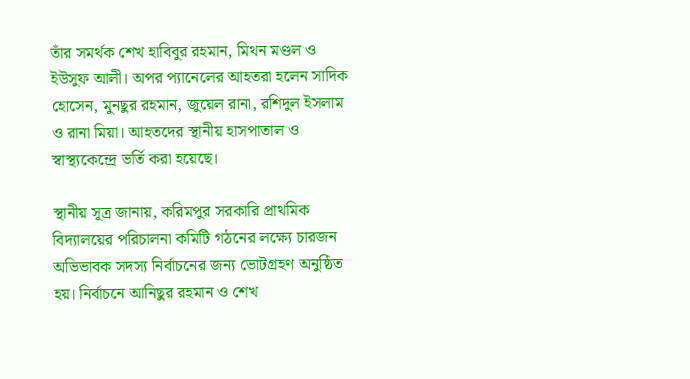তাঁর সমর্থক শেখ হাবিবুর রহমান, মিথন মণ্ডল ও ইউসুফ আলী। অপর প্যানেলের আহতরা হলেন সাদিক হোসেন, মুনছুর রহমান, জুয়েল রানা, রশিদুল ইসলাম ও রানা মিয়া। আহতদের স্থানীয় হাসপাতাল ও স্বাস্থ্যকেন্দ্রে ভর্তি করা হয়েছে।

স্থানীয় সূত্র জানায়, করিমপুর সরকারি প্রাথমিক বিদ্যালয়ের পরিচালনা কমিটি গঠনের লক্ষ্যে চারজন অভিভাবক সদস্য নির্বাচনের জন্য ভোটগ্রহণ অনুষ্ঠিত হয়। নির্বাচনে আনিছুর রহমান ও শেখ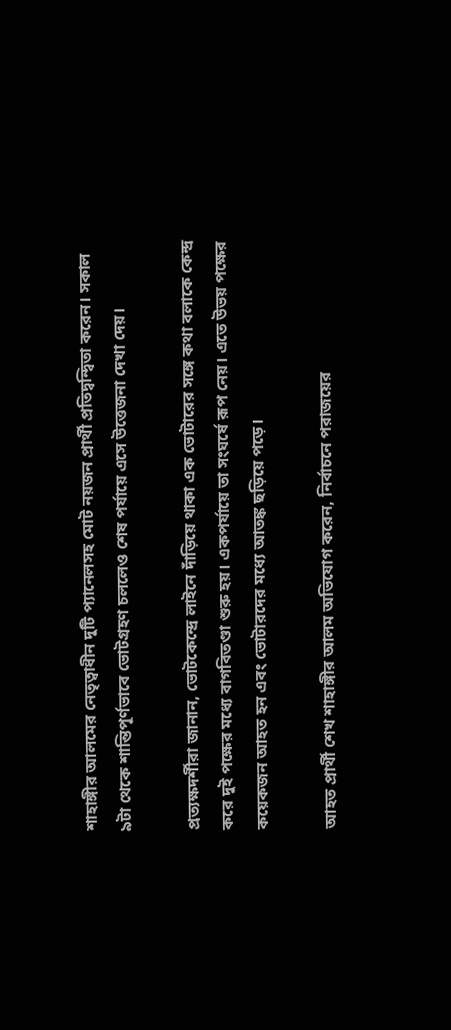শাহাঙ্গীর আলমের নেতৃত্বাধীন দুটি প্যানেলসহ মোট নয়জন প্রার্থী প্রতিদ্বন্দ্বিতা করেন। সকাল ৯টা থেকে শান্তিপূর্ণভাবে ভোটগ্রহণ চললেও শেষ পর্যায়ে এসে উত্তেজনা দেখা দেয়।

প্রত্যক্ষদর্শীরা জানান, ভোটকেন্দ্রে লাইনে দাঁড়িয়ে থাকা এক ভোটারের সঙ্গে কথা বলাকে কেন্দ্র করে দুই পক্ষের মধ্যে বাগবিতণ্ডা শুরু হয়। একপর্যায়ে তা সংঘর্ষে রূপ নেয়। এতে উভয় পক্ষের কয়েকজন আহত হন এবং ভোটারদের মধ্যে আতঙ্ক ছড়িয়ে পড়ে।

আহত প্রার্থী শেখ শাহাঙ্গীর আলম অভিযোগ করেন, নির্বাচনে পরাজয়ের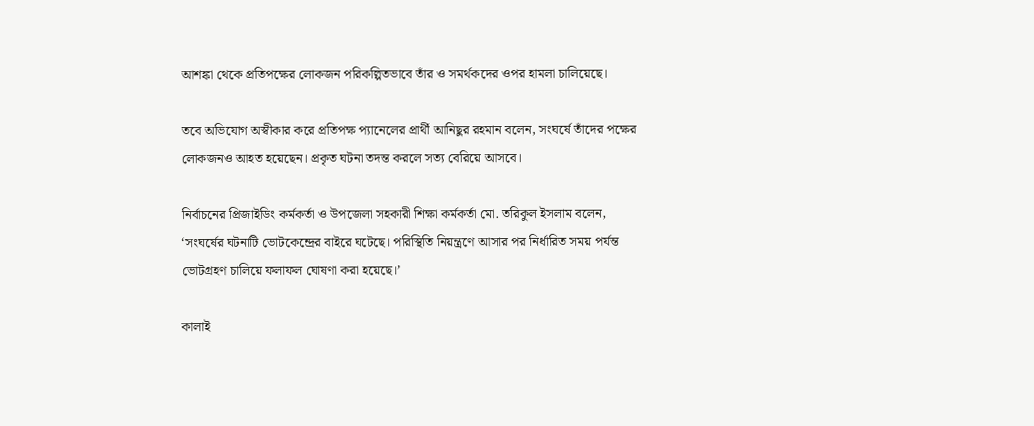আশঙ্কা থেকে প্রতিপক্ষের লোকজন পরিকল্পিতভাবে তাঁর ও সমর্থকদের ওপর হামলা চালিয়েছে।

তবে অভিযোগ অস্বীকার করে প্রতিপক্ষ প্যানেলের প্রার্থী আনিছুর রহমান বলেন, সংঘর্ষে তাঁদের পক্ষের লোকজনও আহত হয়েছেন। প্রকৃত ঘটনা তদন্ত করলে সত্য বেরিয়ে আসবে।

নির্বাচনের প্রিজাইডিং কর্মকর্তা ও উপজেলা সহকারী শিক্ষা কর্মকর্তা মো. তরিকুল ইসলাম বলেন, ‘সংঘর্ষের ঘটনাটি ভোটকেন্দ্রের বাইরে ঘটেছে। পরিস্থিতি নিয়ন্ত্রণে আসার পর নির্ধারিত সময় পর্যন্ত ভোটগ্রহণ চালিয়ে ফলাফল ঘোষণা করা হয়েছে।’

কালাই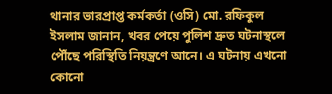থানার ভারপ্রাপ্ত কর্মকর্তা (ওসি) মো. রফিকুল ইসলাম জানান, খবর পেয়ে পুলিশ দ্রুত ঘটনাস্থলে পৌঁছে পরিস্থিতি নিয়ন্ত্রণে আনে। এ ঘটনায় এখনো কোনো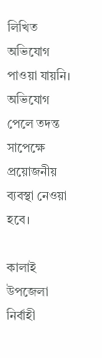লিখিত অভিযোগ পাওয়া যায়নি। অভিযোগ পেলে তদন্ত সাপেক্ষে প্রয়োজনীয় ব্যবস্থা নেওয়া হবে।

কালাই উপজেলা নির্বাহী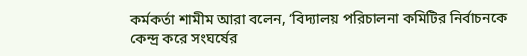কর্মকর্তা শামীম আরা বলেন, ‘বিদ্যালয় পরিচালনা কমিটির নির্বাচনকে কেন্দ্র করে সংঘর্ষের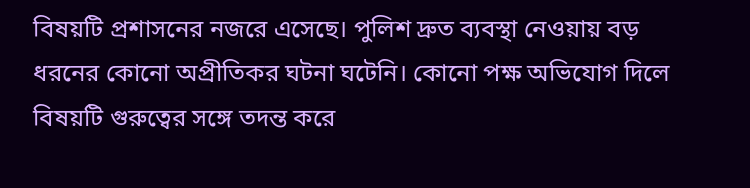বিষয়টি প্রশাসনের নজরে এসেছে। পুলিশ দ্রুত ব্যবস্থা নেওয়ায় বড় ধরনের কোনো অপ্রীতিকর ঘটনা ঘটেনি। কোনো পক্ষ অভিযোগ দিলে বিষয়টি গুরুত্বের সঙ্গে তদন্ত করে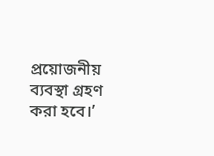প্রয়োজনীয় ব্যবস্থা গ্রহণ করা হবে।’